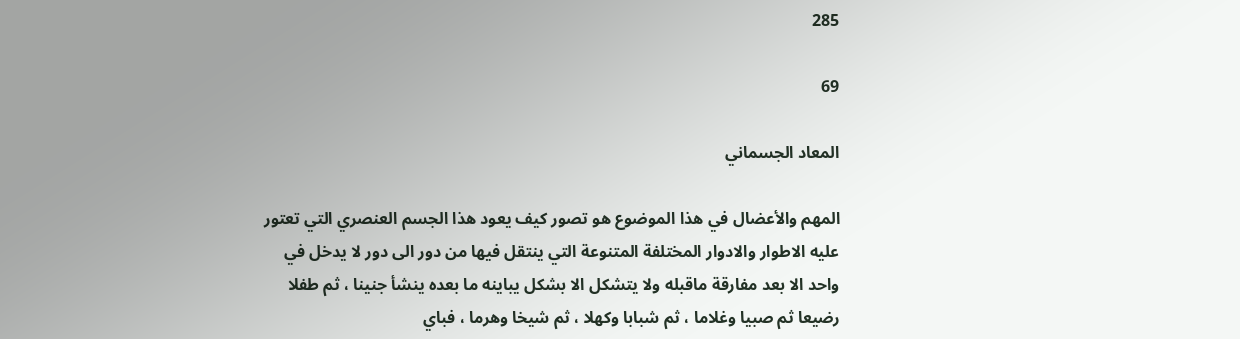285

69

المعاد الجسماني

المهم والأعضال في هذا الموضوع هو تصور كيف يعود هذا الجسم العنصري التي تعتور عليه الاطوار والادوار المختلفة المتنوعة التي ينتقل فيها من دور الى دور لا يدخل في واحد الا بعد مفارقة ماقبله ولا يتشكل الا بشكل يباينه ما بعده ينشأ جنينا ، ثم طفلا رضيعا ثم صبيا وغلاما ، ثم شبابا وكهلا ، ثم شيخا وهرما ، فباي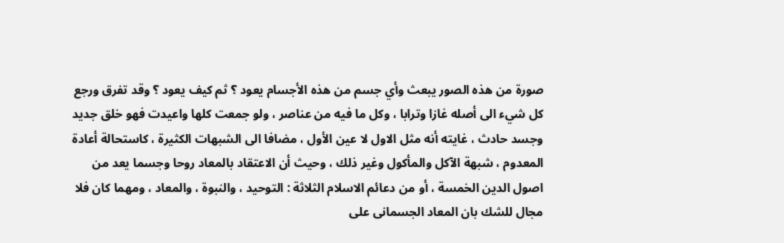صورة من هذه الصور يبعث وأي جسم من هذه الأجسام يعود ؟ ثم كيف يعود ؟ وقد تفرق ورجع كل شيء الى أصله غازا وترابا ، وكل ما فيه من عناصر ، ولو جمعت كلها واعيدت فهو خلق جديد وجسد حادث ، غايته أنه مثل الاول لا عين الأول ، مضافا الى الشبهات الكثيرة ، كاستحالة أعادة المعدوم ، شبهة الآكل والمأكول وغير ذلك ، وحيث أن الاعتقاد بالمعاد روحا وجسما يعد من اصول الدين الخمسة ، أو من دعائم الاسلام الثلاثة : التوحيد ، والنبوة ، والمعاد ، ومهما كان فلا مجال للشك بان المعاد الجسمانى على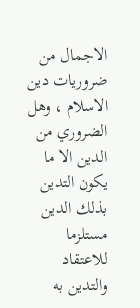الاجمال من ضروريات دين الاسلام ، وهل الضروري من الدين الا ما يكون التدين بذلك الدين مستلزما للاعتقاد والتدين به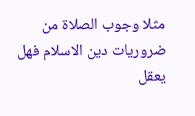مثلا وجوب الصلاة من ضروريات دين الاسلام فهل يعقل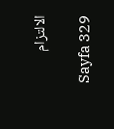الالتزام

Sayfa 329